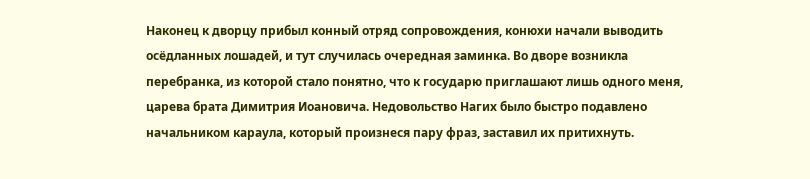Наконец к дворцу прибыл конный отряд сопровождения, конюхи начали выводить осёдланных лошадей, и тут случилась очередная заминка. Во дворе возникла перебранка, из которой стало понятно, что к государю приглашают лишь одного меня, царева брата Димитрия Иоановича. Недовольство Нагих было быстро подавлено начальником караула, который произнеся пару фраз, заставил их притихнуть.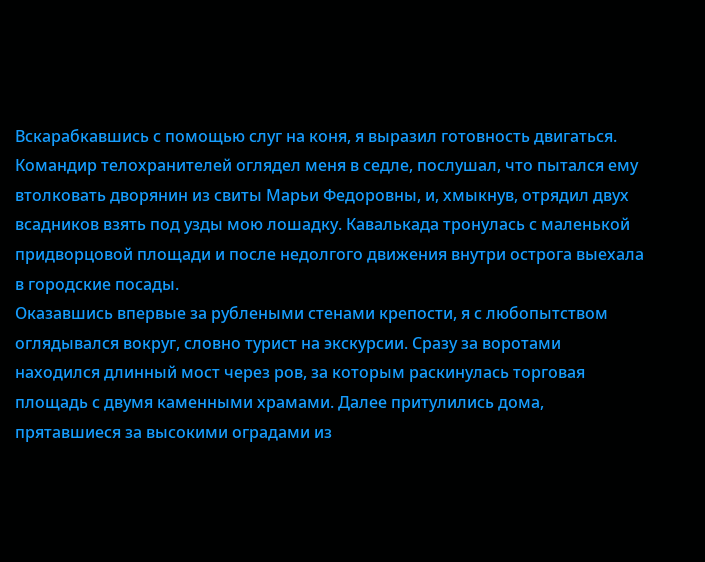Вскарабкавшись с помощью слуг на коня, я выразил готовность двигаться. Командир телохранителей оглядел меня в седле, послушал, что пытался ему втолковать дворянин из свиты Марьи Федоровны, и, хмыкнув, отрядил двух всадников взять под узды мою лошадку. Кавалькада тронулась с маленькой придворцовой площади и после недолгого движения внутри острога выехала в городские посады.
Оказавшись впервые за рублеными стенами крепости, я с любопытством оглядывался вокруг, словно турист на экскурсии. Сразу за воротами находился длинный мост через ров, за которым раскинулась торговая площадь с двумя каменными храмами. Далее притулились дома, прятавшиеся за высокими оградами из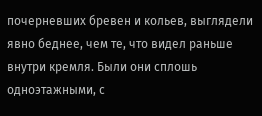почерневших бревен и кольев, выглядели явно беднее, чем те, что видел раньше внутри кремля. Были они сплошь одноэтажными, с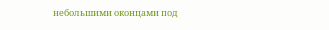небольшими оконцами под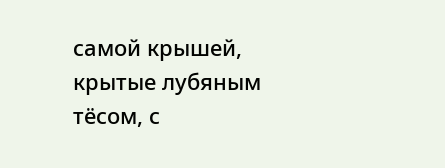самой крышей, крытые лубяным тёсом, с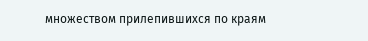множеством прилепившихся по краям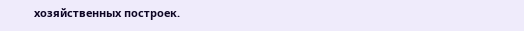хозяйственных построек.